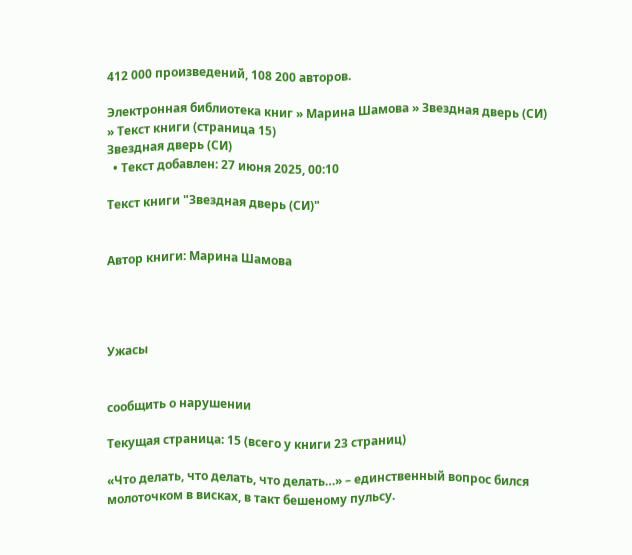412 000 произведений, 108 200 авторов.

Электронная библиотека книг » Марина Шамова » Звездная дверь (СИ) » Текст книги (страница 15)
Звездная дверь (СИ)
  • Текст добавлен: 27 июня 2025, 00:10

Текст книги "Звездная дверь (СИ)"


Автор книги: Марина Шамова




Ужасы


сообщить о нарушении

Текущая страница: 15 (всего у книги 23 страниц)

«Что делать, что делать, что делать…» – единственный вопрос бился молоточком в висках, в такт бешеному пульсу.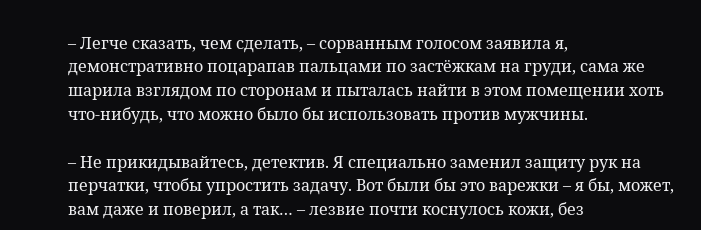– Легче сказать, чем сделать, – сорванным голосом заявила я, демонстративно поцарапав пальцами по застёжкам на груди, сама же шарила взглядом по сторонам и пыталась найти в этом помещении хоть что-нибудь, что можно было бы использовать против мужчины.

– Не прикидывайтесь, детектив. Я специально заменил защиту рук на перчатки, чтобы упростить задачу. Вот были бы это варежки – я бы, может, вам даже и поверил, а так… – лезвие почти коснулось кожи, без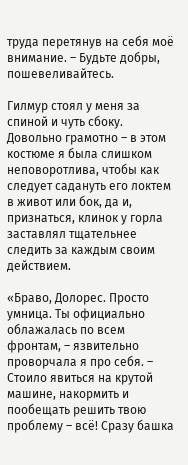труда перетянув на себя моё внимание. – Будьте добры, пошевеливайтесь.

Гилмур стоял у меня за спиной и чуть сбоку. Довольно грамотно – в этом костюме я была слишком неповоротлива, чтобы как следует садануть его локтем в живот или бок, да и, признаться, клинок у горла заставлял тщательнее следить за каждым своим действием.

«Браво, Долорес. Просто умница. Ты официально облажалась по всем фронтам, – язвительно проворчала я про себя. – Стоило явиться на крутой машине, накормить и пообещать решить твою проблему – всё! Сразу башка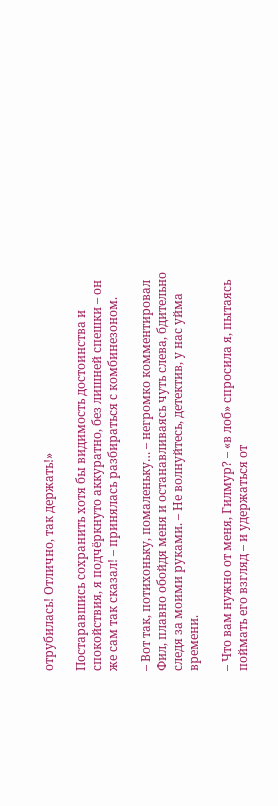отрубилась! Отлично, так держать!»

Постаравшись сохранить хотя бы видимость достоинства и спокойствия, я подчёркнуто аккуратно, без лишней спешки – он же сам так сказал! – принялась разбираться с комбинезоном.

– Вот так, потихоньку, помаленьку… – негромко комментировал Фил, плавно обойдя меня и останавливаясь чуть слева, бдительно следя за моими руками. – Не волнуйтесь, детектив, у нас уйма времени.

– Что вам нужно от меня, Гилмур? – «в лоб» спросила я, пытаясь поймать его взгляд – и удержаться от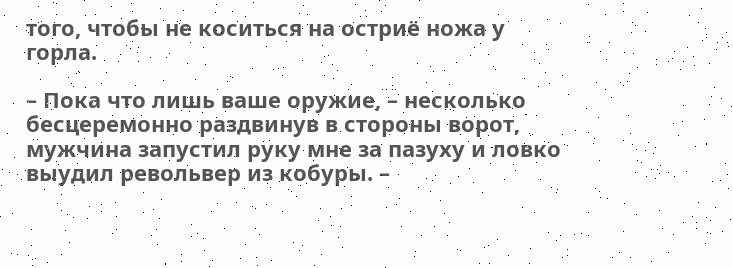того, чтобы не коситься на остриё ножа у горла.

– Пока что лишь ваше оружие, – несколько бесцеремонно раздвинув в стороны ворот, мужчина запустил руку мне за пазуху и ловко выудил револьвер из кобуры. –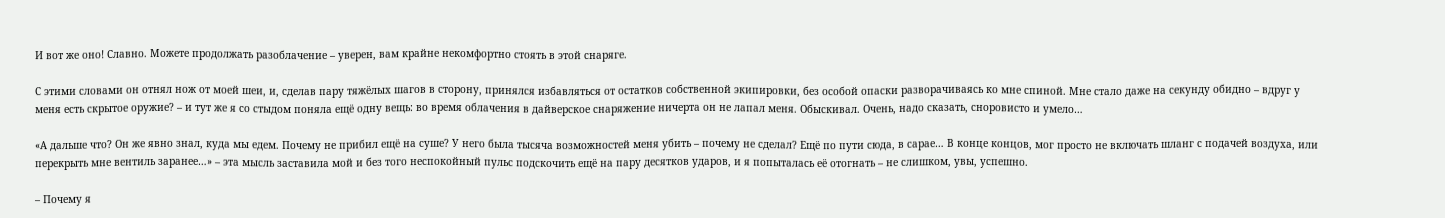И вот же оно! Славно. Можете продолжать разоблачение – уверен, вам крайне некомфортно стоять в этой снаряге.

С этими словами он отнял нож от моей шеи, и, сделав пару тяжёлых шагов в сторону, принялся избавляться от остатков собственной экипировки, без особой опаски разворачиваясь ко мне спиной. Мне стало даже на секунду обидно – вдруг у меня есть скрытое оружие? – и тут же я со стыдом поняла ещё одну вещь: во время облачения в дайверское снаряжение ничерта он не лапал меня. Обыскивал. Очень, надо сказать, сноровисто и умело…

«А дальше что? Он же явно знал, куда мы едем. Почему не прибил ещё на суше? У него была тысяча возможностей меня убить – почему не сделал? Ещё по пути сюда, в сарае… В конце концов, мог просто не включать шланг с подачей воздуха, или перекрыть мне вентиль заранее…» – эта мысль заставила мой и без того неспокойный пульс подскочить ещё на пару десятков ударов, и я попыталась её отогнать – не слишком, увы, успешно.

– Почему я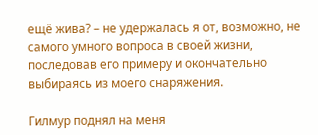ещё жива? – не удержалась я от, возможно, не самого умного вопроса в своей жизни, последовав его примеру и окончательно выбираясь из моего снаряжения.

Гилмур поднял на меня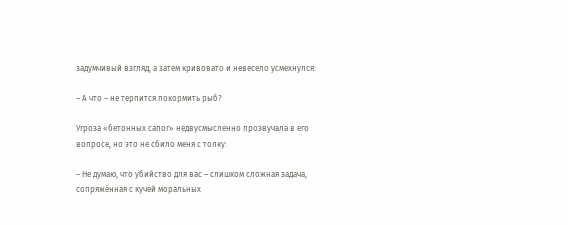задумчивый взгляд, а затем кривовато и невесело усмехнулся:

– А что – не терпится покормить рыб?

Угроза «бетонных сапог» недвусмысленно прозвучала в его вопросе, но это не сбило меня с толку:

– Не думаю, что убийство для вас – слишком сложная задача, сопряжённая с кучей моральных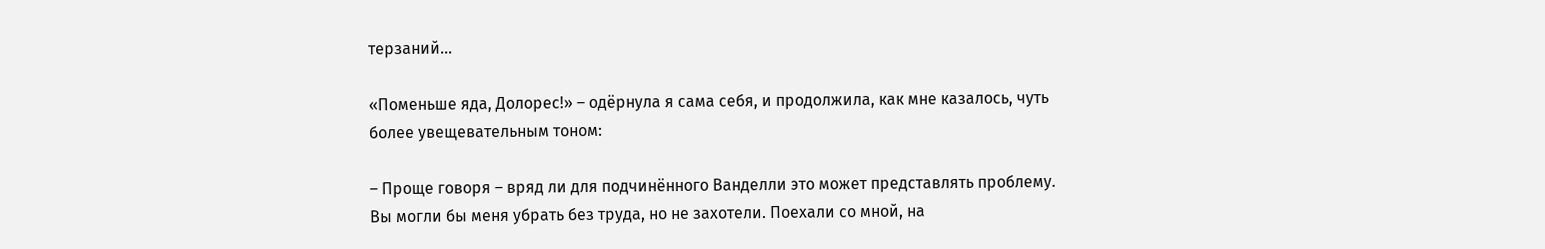терзаний…

«Поменьше яда, Долорес!» – одёрнула я сама себя, и продолжила, как мне казалось, чуть более увещевательным тоном:

– Проще говоря – вряд ли для подчинённого Ванделли это может представлять проблему. Вы могли бы меня убрать без труда, но не захотели. Поехали со мной, на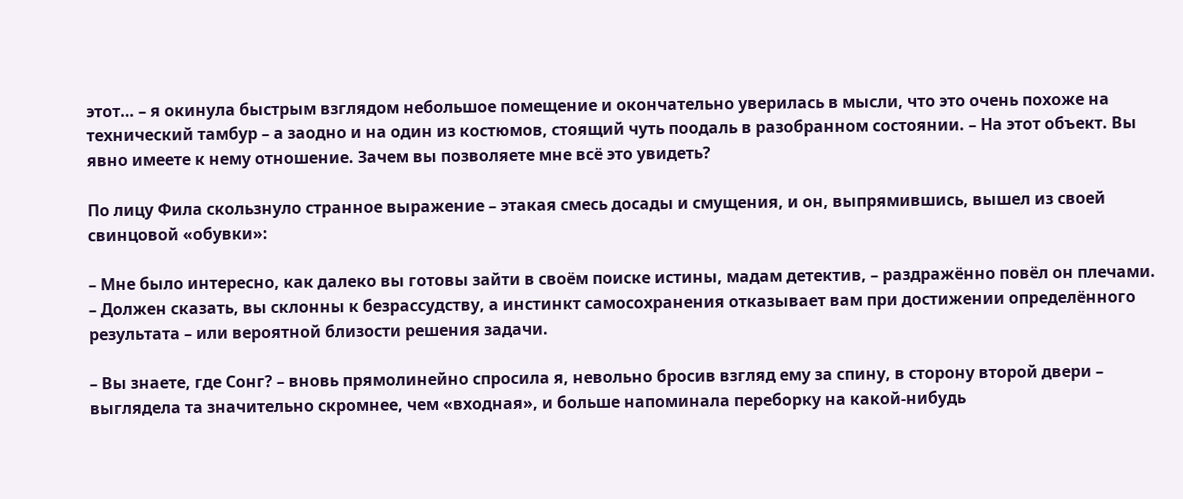этот… – я окинула быстрым взглядом небольшое помещение и окончательно уверилась в мысли, что это очень похоже на технический тамбур – а заодно и на один из костюмов, стоящий чуть поодаль в разобранном состоянии. – На этот объект. Вы явно имеете к нему отношение. Зачем вы позволяете мне всё это увидеть?

По лицу Фила скользнуло странное выражение – этакая смесь досады и смущения, и он, выпрямившись, вышел из своей свинцовой «обувки»:

– Мне было интересно, как далеко вы готовы зайти в своём поиске истины, мадам детектив, – раздражённо повёл он плечами. – Должен сказать, вы склонны к безрассудству, а инстинкт самосохранения отказывает вам при достижении определённого результата – или вероятной близости решения задачи.

– Вы знаете, где Сонг? – вновь прямолинейно спросила я, невольно бросив взгляд ему за спину, в сторону второй двери – выглядела та значительно скромнее, чем «входная», и больше напоминала переборку на какой-нибудь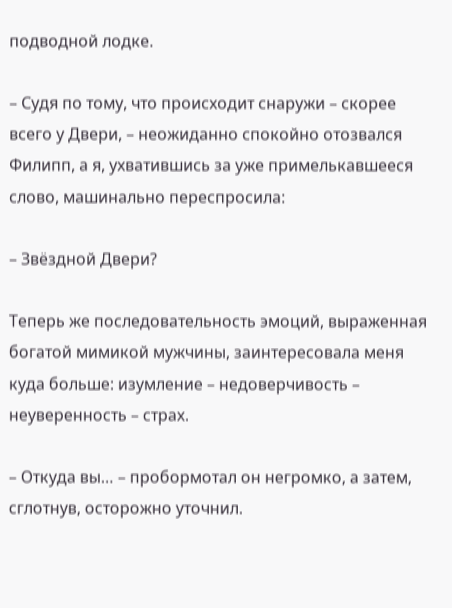подводной лодке.

– Судя по тому, что происходит снаружи – скорее всего у Двери, – неожиданно спокойно отозвался Филипп, а я, ухватившись за уже примелькавшееся слово, машинально переспросила:

– Звёздной Двери?

Теперь же последовательность эмоций, выраженная богатой мимикой мужчины, заинтересовала меня куда больше: изумление – недоверчивость – неуверенность – страх.

– Откуда вы… – пробормотал он негромко, а затем, сглотнув, осторожно уточнил.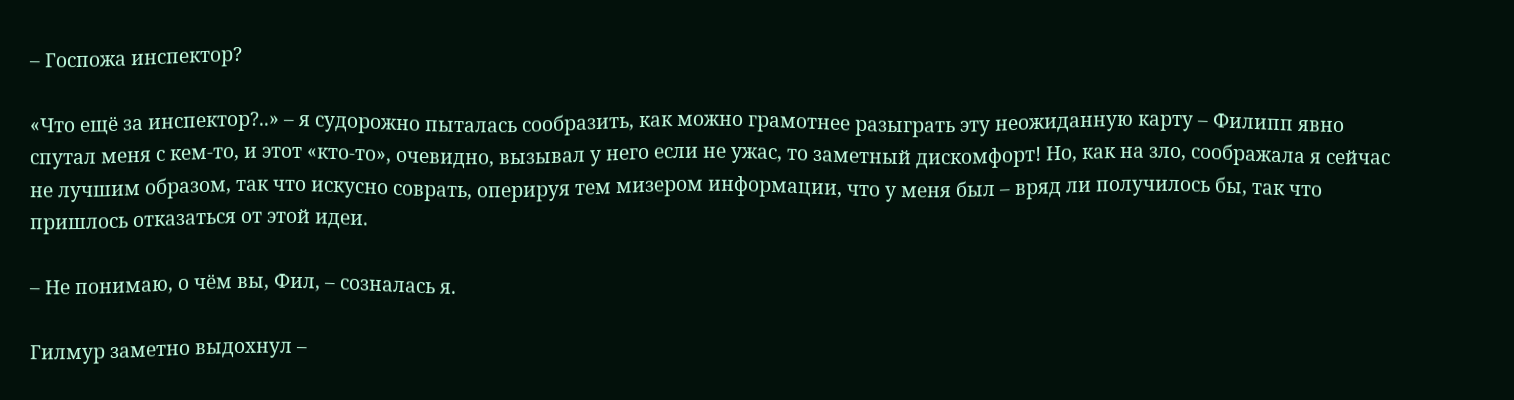– Госпожа инспектор?

«Что ещё за инспектор?..» – я судорожно пыталась сообразить, как можно грамотнее разыграть эту неожиданную карту – Филипп явно спутал меня с кем-то, и этот «кто-то», очевидно, вызывал у него если не ужас, то заметный дискомфорт! Но, как на зло, соображала я сейчас не лучшим образом, так что искусно соврать, оперируя тем мизером информации, что у меня был – вряд ли получилось бы, так что пришлось отказаться от этой идеи.

– Не понимаю, о чём вы, Фил, – созналась я.

Гилмур заметно выдохнул –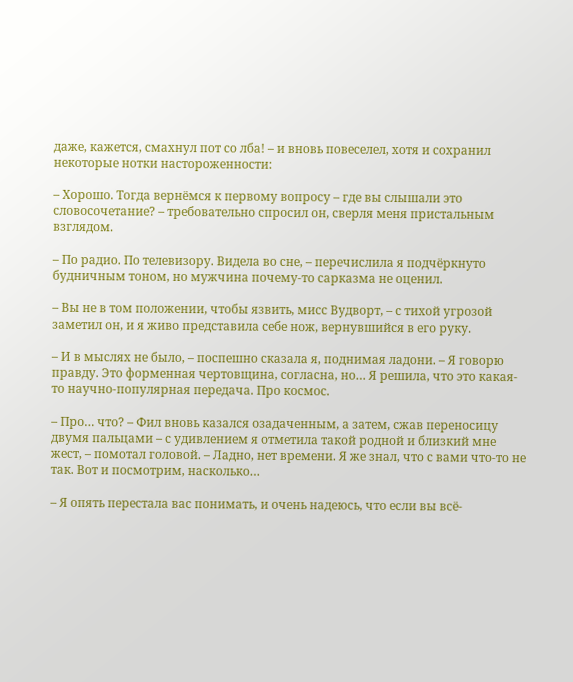даже, кажется, смахнул пот со лба! – и вновь повеселел, хотя и сохранил некоторые нотки настороженности:

– Хорошо. Тогда вернёмся к первому вопросу – где вы слышали это словосочетание? – требовательно спросил он, сверля меня пристальным взглядом.

– По радио. По телевизору. Видела во сне, – перечислила я подчёркнуто будничным тоном, но мужчина почему-то сарказма не оценил.

– Вы не в том положении, чтобы язвить, мисс Вудворт, – с тихой угрозой заметил он, и я живо представила себе нож, вернувшийся в его руку.

– И в мыслях не было, – поспешно сказала я, поднимая ладони. – Я говорю правду. Это форменная чертовщина, согласна, но… Я решила, что это какая-то научно-популярная передача. Про космос.

– Про… что? – Фил вновь казался озадаченным, а затем, сжав переносицу двумя пальцами – с удивлением я отметила такой родной и близкий мне жест, – помотал головой. – Ладно, нет времени. Я же знал, что с вами что-то не так. Вот и посмотрим, насколько…

– Я опять перестала вас понимать, и очень надеюсь, что если вы всё-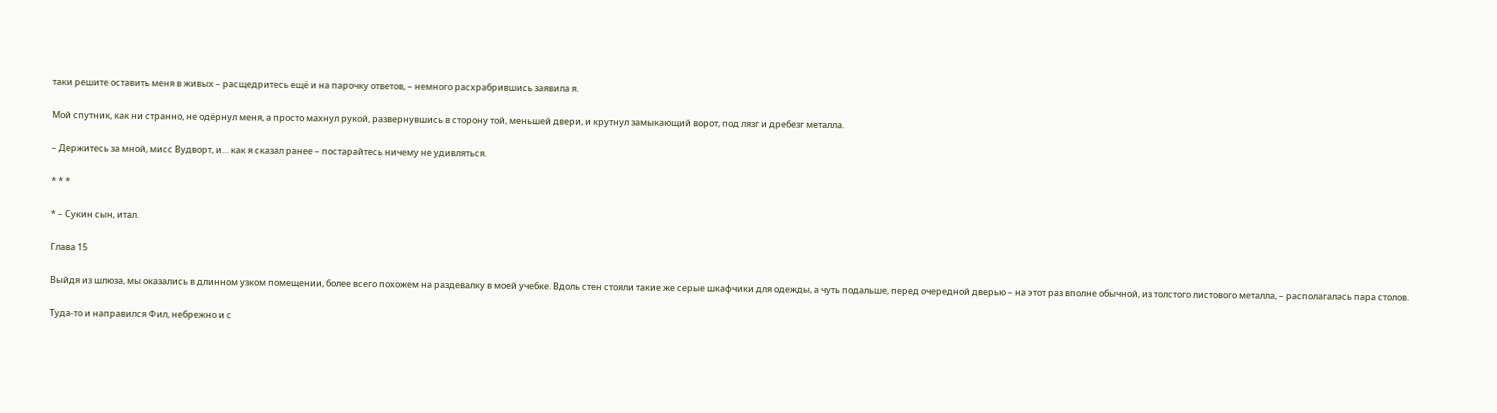таки решите оставить меня в живых – расщедритесь ещё и на парочку ответов, – немного расхрабрившись заявила я.

Мой спутник, как ни странно, не одёрнул меня, а просто махнул рукой, развернувшись в сторону той, меньшей двери, и крутнул замыкающий ворот, под лязг и дребезг металла.

– Держитесь за мной, мисс Вудворт, и… как я сказал ранее – постарайтесь ничему не удивляться.

* * *

* – Сукин сын, итал.

Глава 15

Выйдя из шлюза, мы оказались в длинном узком помещении, более всего похожем на раздевалку в моей учебке. Вдоль стен стояли такие же серые шкафчики для одежды, а чуть подальше, перед очередной дверью – на этот раз вполне обычной, из толстого листового металла, – располагалась пара столов.

Туда-то и направился Фил, небрежно и с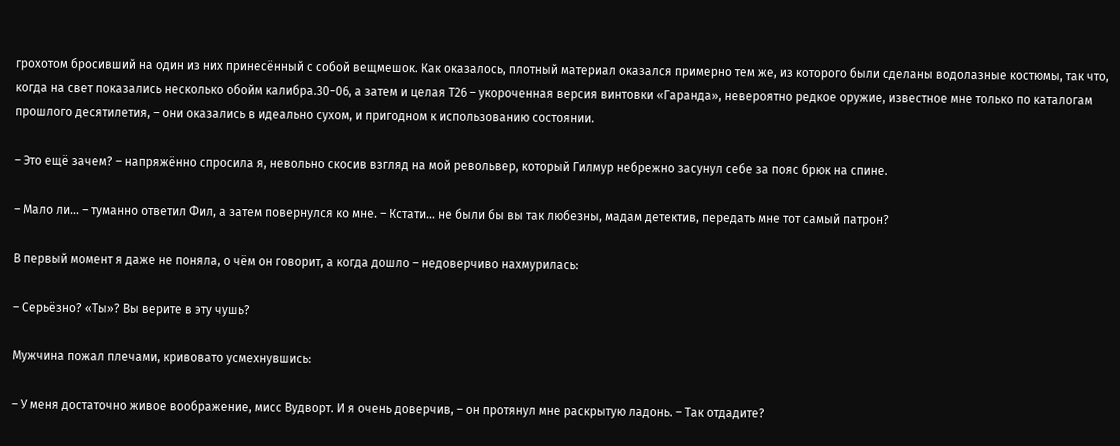грохотом бросивший на один из них принесённый с собой вещмешок. Как оказалось, плотный материал оказался примерно тем же, из которого были сделаны водолазные костюмы, так что, когда на свет показались несколько обойм калибра.30−06, а затем и целая Т26 – укороченная версия винтовки «Гаранда», невероятно редкое оружие, известное мне только по каталогам прошлого десятилетия, – они оказались в идеально сухом, и пригодном к использованию состоянии.

– Это ещё зачем? – напряжённо спросила я, невольно скосив взгляд на мой револьвер, который Гилмур небрежно засунул себе за пояс брюк на спине.

– Мало ли… – туманно ответил Фил, а затем повернулся ко мне. – Кстати… не были бы вы так любезны, мадам детектив, передать мне тот самый патрон?

В первый момент я даже не поняла, о чём он говорит, а когда дошло – недоверчиво нахмурилась:

– Серьёзно? «Ты»? Вы верите в эту чушь?

Мужчина пожал плечами, кривовато усмехнувшись:

– У меня достаточно живое воображение, мисс Вудворт. И я очень доверчив, – он протянул мне раскрытую ладонь. – Так отдадите?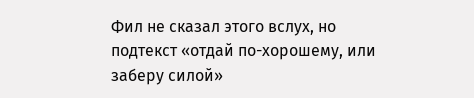Фил не сказал этого вслух, но подтекст «отдай по-хорошему, или заберу силой»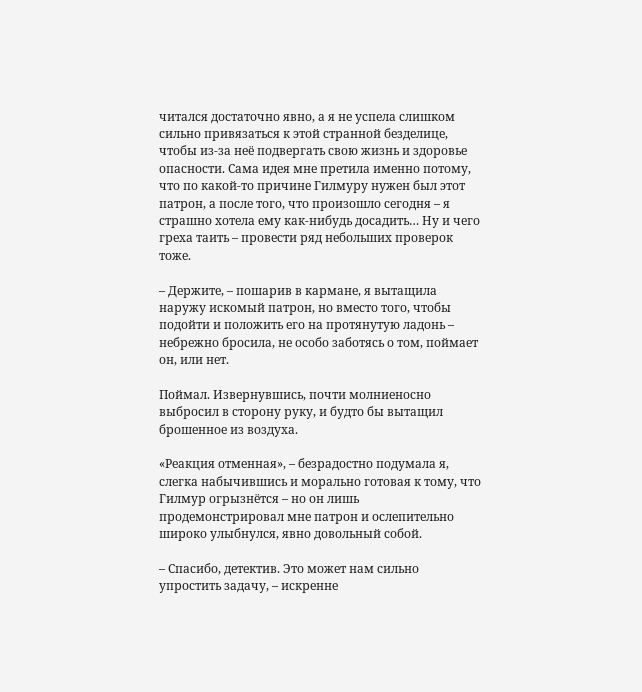читался достаточно явно, а я не успела слишком сильно привязаться к этой странной безделице, чтобы из-за неё подвергать свою жизнь и здоровье опасности. Сама идея мне претила именно потому, что по какой-то причине Гилмуру нужен был этот патрон, а после того, что произошло сегодня – я страшно хотела ему как-нибудь досадить… Ну и чего греха таить – провести ряд небольших проверок тоже.

– Держите, – пошарив в кармане, я вытащила наружу искомый патрон, но вместо того, чтобы подойти и положить его на протянутую ладонь – небрежно бросила, не особо заботясь о том, поймает он, или нет.

Поймал. Извернувшись, почти молниеносно выбросил в сторону руку, и будто бы вытащил брошенное из воздуха.

«Реакция отменная», – безрадостно подумала я, слегка набычившись и морально готовая к тому, что Гилмур огрызнётся – но он лишь продемонстрировал мне патрон и ослепительно широко улыбнулся, явно довольный собой.

– Спасибо, детектив. Это может нам сильно упростить задачу, – искренне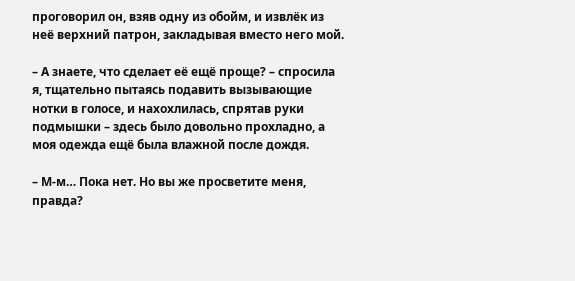проговорил он, взяв одну из обойм, и извлёк из неё верхний патрон, закладывая вместо него мой.

– А знаете, что сделает её ещё проще? – спросила я, тщательно пытаясь подавить вызывающие нотки в голосе, и нахохлилась, спрятав руки подмышки – здесь было довольно прохладно, а моя одежда ещё была влажной после дождя.

– М-м… Пока нет. Но вы же просветите меня, правда?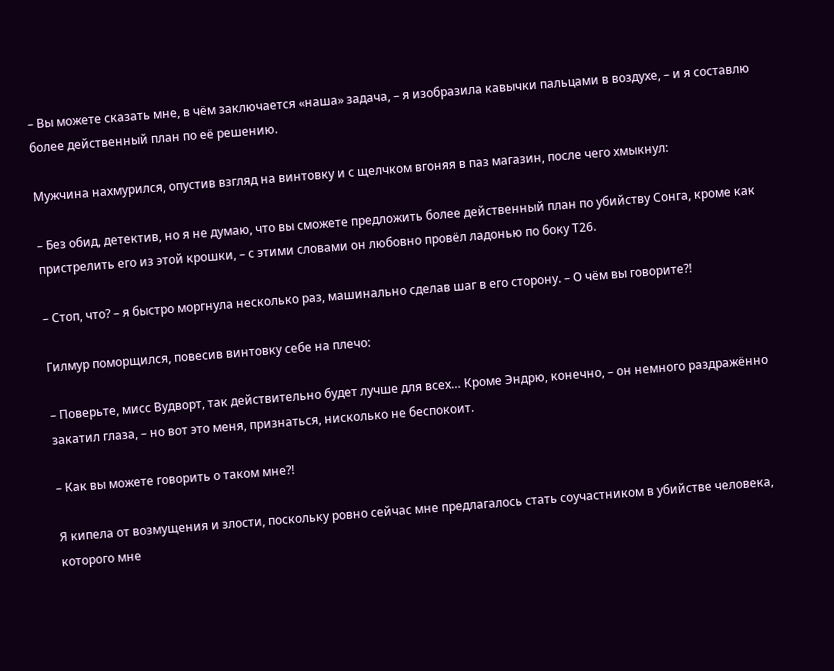– Вы можете сказать мне, в чём заключается «наша» задача, – я изобразила кавычки пальцами в воздухе, – и я составлю более действенный план по её решению.

Мужчина нахмурился, опустив взгляд на винтовку и с щелчком вгоняя в паз магазин, после чего хмыкнул:

– Без обид, детектив, но я не думаю, что вы сможете предложить более действенный план по убийству Сонга, кроме как пристрелить его из этой крошки, – с этими словами он любовно провёл ладонью по боку Т26.

– Стоп, что? – я быстро моргнула несколько раз, машинально сделав шаг в его сторону. – О чём вы говорите⁈

Гилмур поморщился, повесив винтовку себе на плечо:

– Поверьте, мисс Вудворт, так действительно будет лучше для всех… Кроме Эндрю, конечно, – он немного раздражённо закатил глаза, – но вот это меня, признаться, нисколько не беспокоит.

– Как вы можете говорить о таком мне⁈

Я кипела от возмущения и злости, поскольку ровно сейчас мне предлагалось стать соучастником в убийстве человека, которого мне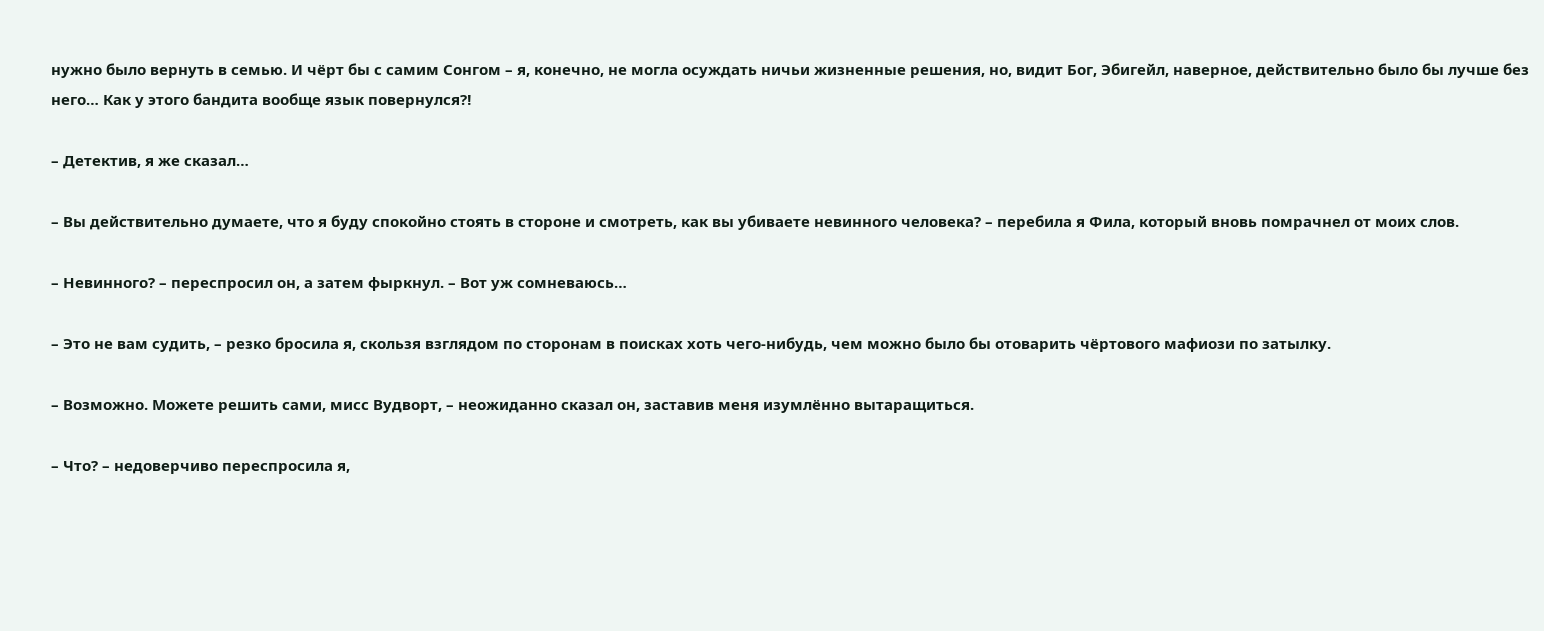нужно было вернуть в семью. И чёрт бы с самим Сонгом – я, конечно, не могла осуждать ничьи жизненные решения, но, видит Бог, Эбигейл, наверное, действительно было бы лучше без него… Как у этого бандита вообще язык повернулся⁈

– Детектив, я же сказал…

– Вы действительно думаете, что я буду спокойно стоять в стороне и смотреть, как вы убиваете невинного человека? – перебила я Фила, который вновь помрачнел от моих слов.

– Невинного? – переспросил он, а затем фыркнул. – Вот уж сомневаюсь…

– Это не вам судить, – резко бросила я, скользя взглядом по сторонам в поисках хоть чего-нибудь, чем можно было бы отоварить чёртового мафиози по затылку.

– Возможно. Можете решить сами, мисс Вудворт, – неожиданно сказал он, заставив меня изумлённо вытаращиться.

– Что? – недоверчиво переспросила я,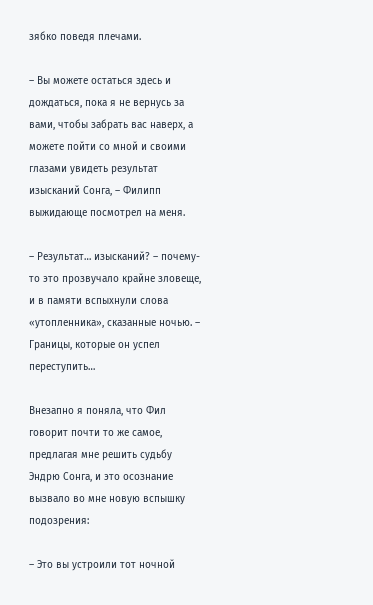зябко поведя плечами.

– Вы можете остаться здесь и дождаться, пока я не вернусь за вами, чтобы забрать вас наверх, а можете пойти со мной и своими глазами увидеть результат изысканий Сонга, – Филипп выжидающе посмотрел на меня.

– Результат… изысканий? – почему-то это прозвучало крайне зловеще, и в памяти вспыхнули слова «утопленника», сказанные ночью. – Границы, которые он успел переступить…

Внезапно я поняла, что Фил говорит почти то же самое, предлагая мне решить судьбу Эндрю Сонга, и это осознание вызвало во мне новую вспышку подозрения:

– Это вы устроили тот ночной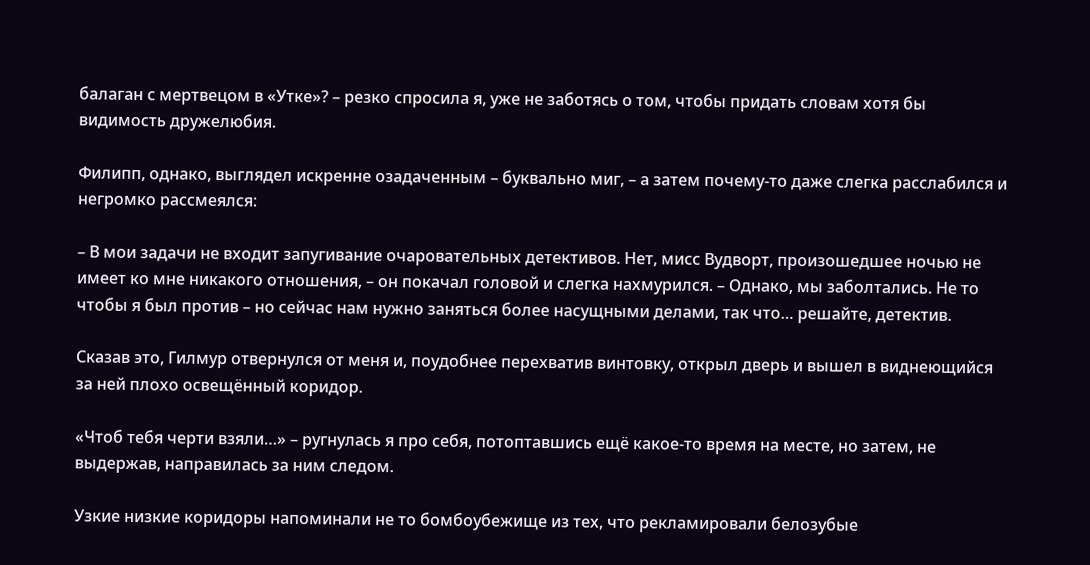балаган с мертвецом в «Утке»? – резко спросила я, уже не заботясь о том, чтобы придать словам хотя бы видимость дружелюбия.

Филипп, однако, выглядел искренне озадаченным – буквально миг, – а затем почему-то даже слегка расслабился и негромко рассмеялся:

– В мои задачи не входит запугивание очаровательных детективов. Нет, мисс Вудворт, произошедшее ночью не имеет ко мне никакого отношения, – он покачал головой и слегка нахмурился. – Однако, мы заболтались. Не то чтобы я был против – но сейчас нам нужно заняться более насущными делами, так что… решайте, детектив.

Сказав это, Гилмур отвернулся от меня и, поудобнее перехватив винтовку, открыл дверь и вышел в виднеющийся за ней плохо освещённый коридор.

«Чтоб тебя черти взяли…» – ругнулась я про себя, потоптавшись ещё какое-то время на месте, но затем, не выдержав, направилась за ним следом.

Узкие низкие коридоры напоминали не то бомбоубежище из тех, что рекламировали белозубые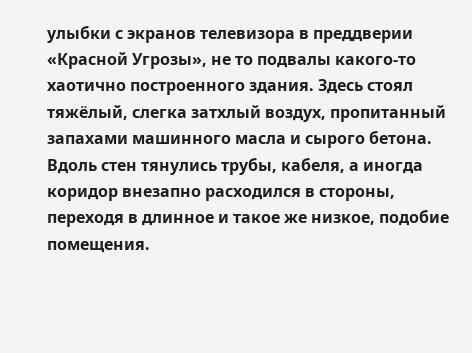улыбки с экранов телевизора в преддверии «Красной Угрозы», не то подвалы какого-то хаотично построенного здания. Здесь стоял тяжёлый, слегка затхлый воздух, пропитанный запахами машинного масла и сырого бетона. Вдоль стен тянулись трубы, кабеля, а иногда коридор внезапно расходился в стороны, переходя в длинное и такое же низкое, подобие помещения.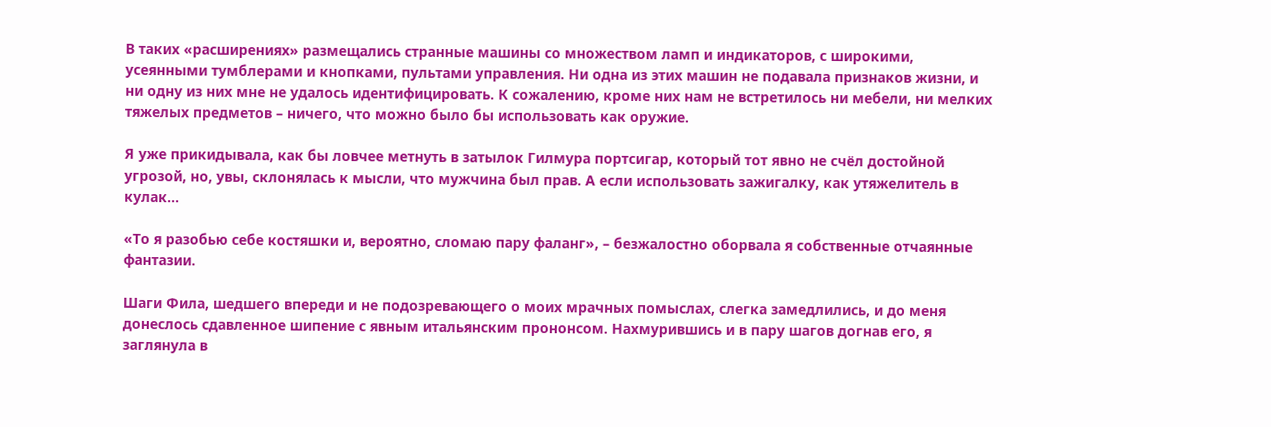В таких «расширениях» размещались странные машины со множеством ламп и индикаторов, с широкими, усеянными тумблерами и кнопками, пультами управления. Ни одна из этих машин не подавала признаков жизни, и ни одну из них мне не удалось идентифицировать. К сожалению, кроме них нам не встретилось ни мебели, ни мелких тяжелых предметов – ничего, что можно было бы использовать как оружие.

Я уже прикидывала, как бы ловчее метнуть в затылок Гилмура портсигар, который тот явно не счёл достойной угрозой, но, увы, склонялась к мысли, что мужчина был прав. А если использовать зажигалку, как утяжелитель в кулак…

«То я разобью себе костяшки и, вероятно, сломаю пару фаланг», – безжалостно оборвала я собственные отчаянные фантазии.

Шаги Фила, шедшего впереди и не подозревающего о моих мрачных помыслах, слегка замедлились, и до меня донеслось сдавленное шипение с явным итальянским прононсом. Нахмурившись и в пару шагов догнав его, я заглянула в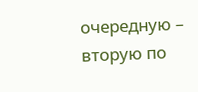очередную – вторую по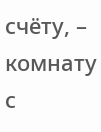счёту, – комнату с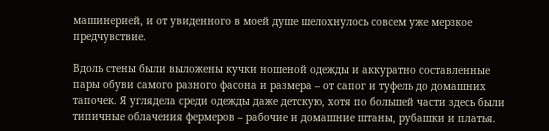машинерией, и от увиденного в моей душе шелохнулось совсем уже мерзкое предчувствие.

Вдоль стены были выложены кучки ношеной одежды и аккуратно составленные пары обуви самого разного фасона и размера – от сапог и туфель до домашних тапочек. Я углядела среди одежды даже детскую, хотя по большей части здесь были типичные облачения фермеров – рабочие и домашние штаны, рубашки и платья.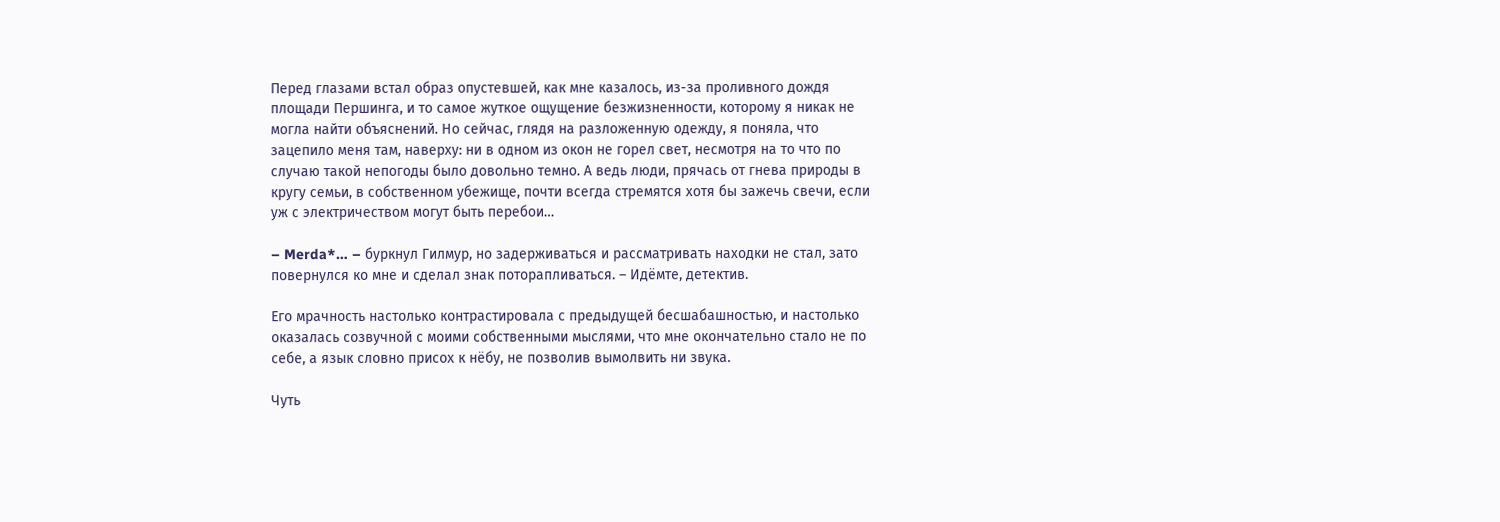Перед глазами встал образ опустевшей, как мне казалось, из-за проливного дождя площади Першинга, и то самое жуткое ощущение безжизненности, которому я никак не могла найти объяснений. Но сейчас, глядя на разложенную одежду, я поняла, что зацепило меня там, наверху: ни в одном из окон не горел свет, несмотря на то что по случаю такой непогоды было довольно темно. А ведь люди, прячась от гнева природы в кругу семьи, в собственном убежище, почти всегда стремятся хотя бы зажечь свечи, если уж с электричеством могут быть перебои…

– Merda*… – буркнул Гилмур, но задерживаться и рассматривать находки не стал, зато повернулся ко мне и сделал знак поторапливаться. – Идёмте, детектив.

Его мрачность настолько контрастировала с предыдущей бесшабашностью, и настолько оказалась созвучной с моими собственными мыслями, что мне окончательно стало не по себе, а язык словно присох к нёбу, не позволив вымолвить ни звука.

Чуть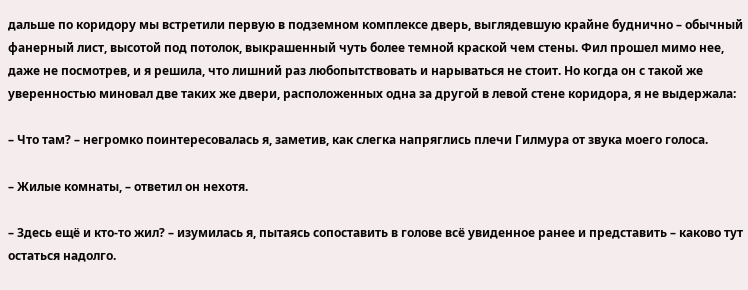дальше по коридору мы встретили первую в подземном комплексе дверь, выглядевшую крайне буднично – обычный фанерный лист, высотой под потолок, выкрашенный чуть более темной краской чем стены. Фил прошел мимо нее, даже не посмотрев, и я решила, что лишний раз любопытствовать и нарываться не стоит. Но когда он с такой же уверенностью миновал две таких же двери, расположенных одна за другой в левой стене коридора, я не выдержала:

– Что там? – негромко поинтересовалась я, заметив, как слегка напряглись плечи Гилмура от звука моего голоса.

– Жилые комнаты, – ответил он нехотя.

– Здесь ещё и кто-то жил? – изумилась я, пытаясь сопоставить в голове всё увиденное ранее и представить – каково тут остаться надолго.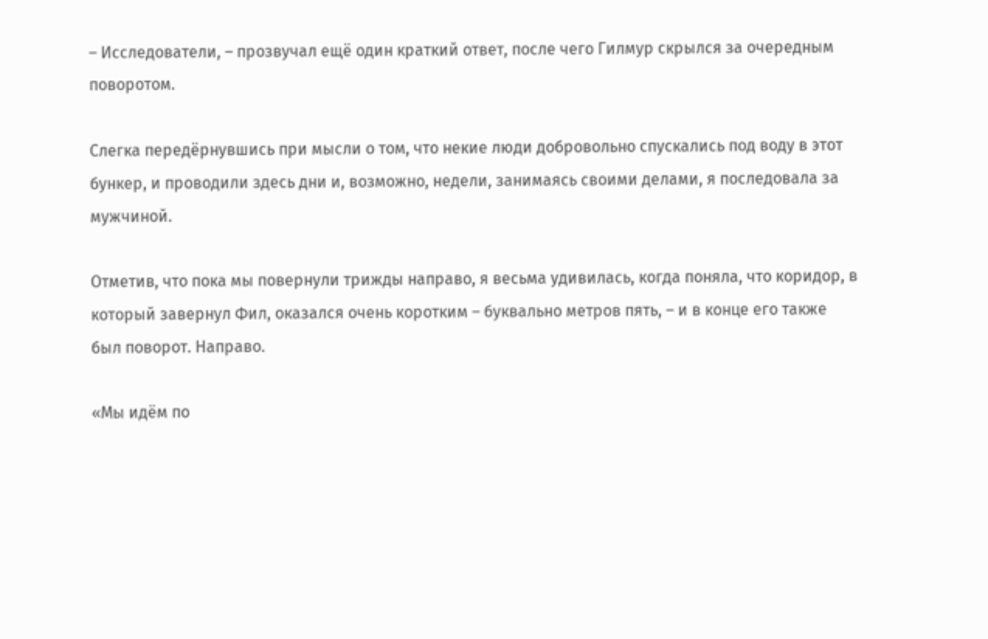– Исследователи, – прозвучал ещё один краткий ответ, после чего Гилмур скрылся за очередным поворотом.

Слегка передёрнувшись при мысли о том, что некие люди добровольно спускались под воду в этот бункер, и проводили здесь дни и, возможно, недели, занимаясь своими делами, я последовала за мужчиной.

Отметив, что пока мы повернули трижды направо, я весьма удивилась, когда поняла, что коридор, в который завернул Фил, оказался очень коротким – буквально метров пять, – и в конце его также был поворот. Направо.

«Мы идём по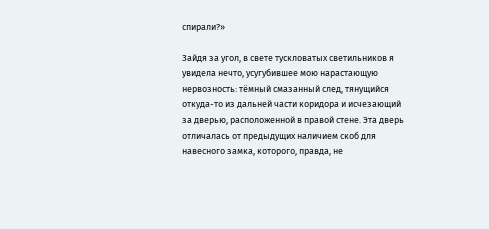спирали?»

Зайдя за угол, в свете тускловатых светильников я увидела нечто, усугубившее мою нарастающую нервозность: тёмный смазанный след, тянущийся откуда-то из дальней части коридора и исчезающий за дверью, расположенной в правой стене. Эта дверь отличалась от предыдущих наличием скоб для навесного замка, которого, правда, не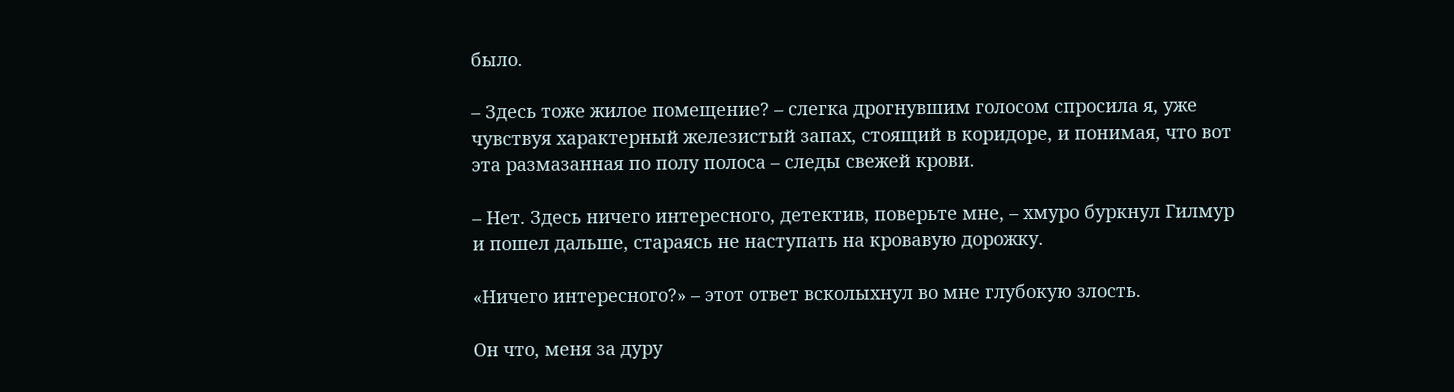было.

– Здесь тоже жилое помещение? – слегка дрогнувшим голосом спросила я, уже чувствуя характерный железистый запах, стоящий в коридоре, и понимая, что вот эта размазанная по полу полоса – следы свежей крови.

– Нет. Здесь ничего интересного, детектив, поверьте мне, – хмуро буркнул Гилмур и пошел дальше, стараясь не наступать на кровавую дорожку.

«Ничего интересного?» – этот ответ всколыхнул во мне глубокую злость.

Он что, меня за дуру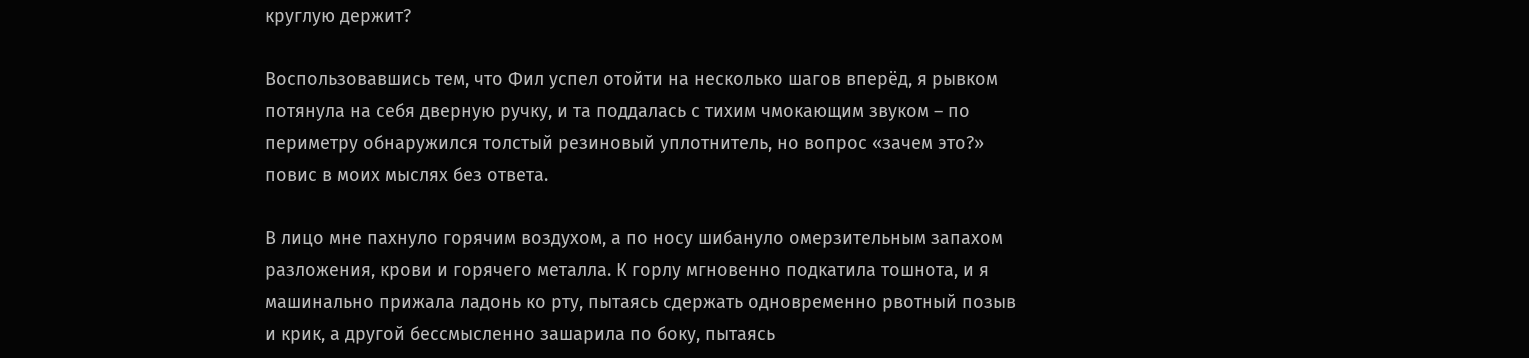круглую держит?

Воспользовавшись тем, что Фил успел отойти на несколько шагов вперёд, я рывком потянула на себя дверную ручку, и та поддалась с тихим чмокающим звуком – по периметру обнаружился толстый резиновый уплотнитель, но вопрос «зачем это?» повис в моих мыслях без ответа.

В лицо мне пахнуло горячим воздухом, а по носу шибануло омерзительным запахом разложения, крови и горячего металла. К горлу мгновенно подкатила тошнота, и я машинально прижала ладонь ко рту, пытаясь сдержать одновременно рвотный позыв и крик, а другой бессмысленно зашарила по боку, пытаясь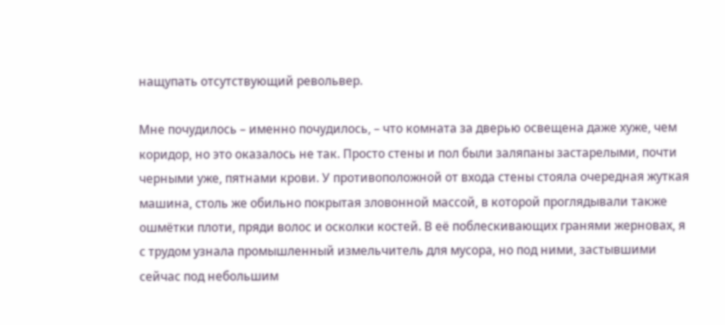нащупать отсутствующий револьвер.

Мне почудилось – именно почудилось, – что комната за дверью освещена даже хуже, чем коридор, но это оказалось не так. Просто стены и пол были заляпаны застарелыми, почти черными уже, пятнами крови. У противоположной от входа стены стояла очередная жуткая машина, столь же обильно покрытая зловонной массой, в которой проглядывали также ошмётки плоти, пряди волос и осколки костей. В её поблескивающих гранями жерновах, я с трудом узнала промышленный измельчитель для мусора, но под ними, застывшими сейчас под небольшим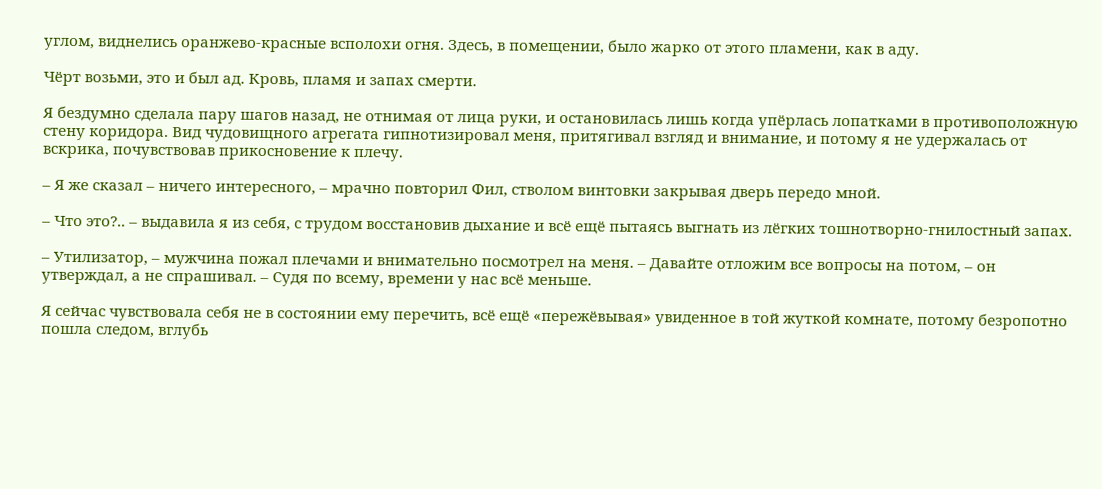углом, виднелись оранжево-красные всполохи огня. Здесь, в помещении, было жарко от этого пламени, как в аду.

Чёрт возьми, это и был ад. Кровь, пламя и запах смерти.

Я бездумно сделала пару шагов назад, не отнимая от лица руки, и остановилась лишь когда упёрлась лопатками в противоположную стену коридора. Вид чудовищного агрегата гипнотизировал меня, притягивал взгляд и внимание, и потому я не удержалась от вскрика, почувствовав прикосновение к плечу.

– Я же сказал – ничего интересного, – мрачно повторил Фил, стволом винтовки закрывая дверь передо мной.

– Что это?.. – выдавила я из себя, с трудом восстановив дыхание и всё ещё пытаясь выгнать из лёгких тошнотворно-гнилостный запах.

– Утилизатор, – мужчина пожал плечами и внимательно посмотрел на меня. – Давайте отложим все вопросы на потом, – он утверждал, а не спрашивал. – Судя по всему, времени у нас всё меньше.

Я сейчас чувствовала себя не в состоянии ему перечить, всё ещё «пережёвывая» увиденное в той жуткой комнате, потому безропотно пошла следом, вглубь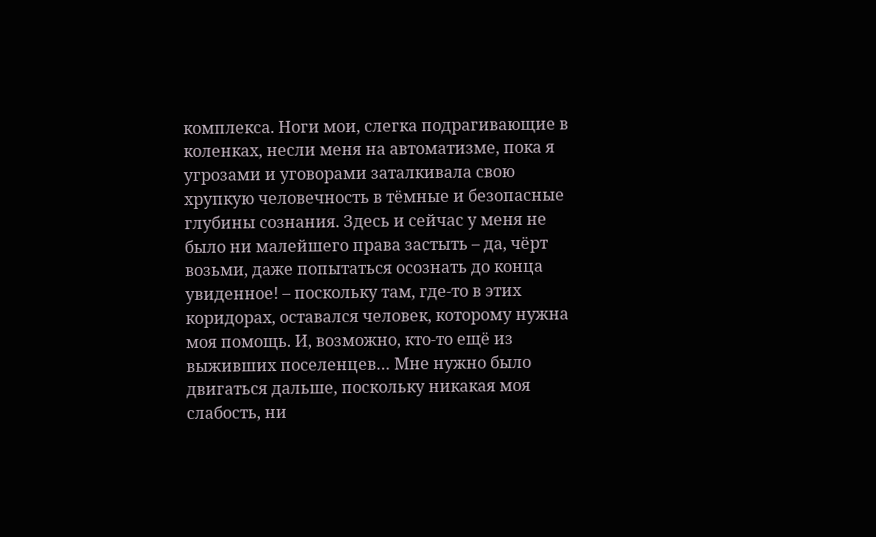комплекса. Ноги мои, слегка подрагивающие в коленках, несли меня на автоматизме, пока я угрозами и уговорами заталкивала свою хрупкую человечность в тёмные и безопасные глубины сознания. Здесь и сейчас у меня не было ни малейшего права застыть – да, чёрт возьми, даже попытаться осознать до конца увиденное! – поскольку там, где-то в этих коридорах, оставался человек, которому нужна моя помощь. И, возможно, кто-то ещё из выживших поселенцев… Мне нужно было двигаться дальше, поскольку никакая моя слабость, ни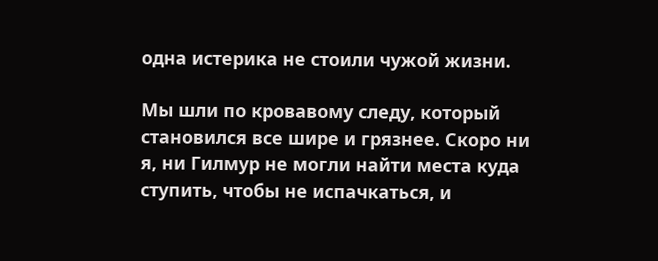одна истерика не стоили чужой жизни.

Мы шли по кровавому следу, который становился все шире и грязнее. Скоро ни я, ни Гилмур не могли найти места куда ступить, чтобы не испачкаться, и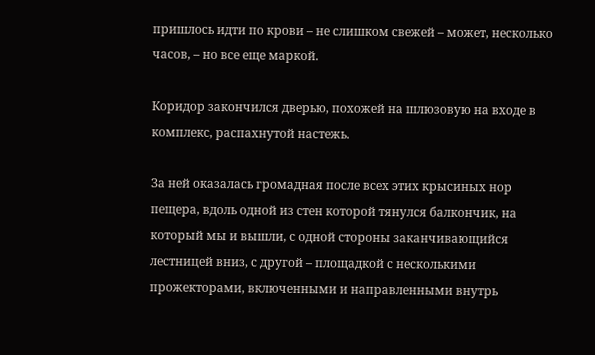пришлось идти по крови – не слишком свежей – может, несколько часов, – но все еще маркой.

Коридор закончился дверью, похожей на шлюзовую на входе в комплекс, распахнутой настежь.

За ней оказалась громадная после всех этих крысиных нор пещера, вдоль одной из стен которой тянулся балкончик, на который мы и вышли, с одной стороны заканчивающийся лестницей вниз, с другой – площадкой с несколькими прожекторами, включенными и направленными внутрь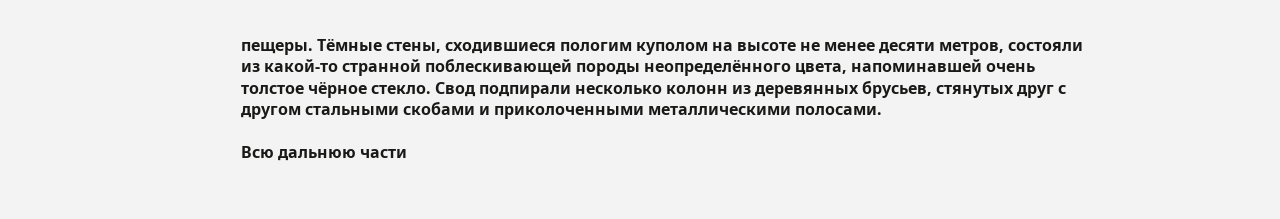пещеры. Тёмные стены, сходившиеся пологим куполом на высоте не менее десяти метров, состояли из какой-то странной поблескивающей породы неопределённого цвета, напоминавшей очень толстое чёрное стекло. Свод подпирали несколько колонн из деревянных брусьев, стянутых друг с другом стальными скобами и приколоченными металлическими полосами.

Всю дальнюю части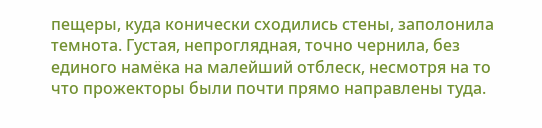пещеры, куда конически сходились стены, заполонила темнота. Густая, непроглядная, точно чернила, без единого намёка на малейший отблеск, несмотря на то что прожекторы были почти прямо направлены туда.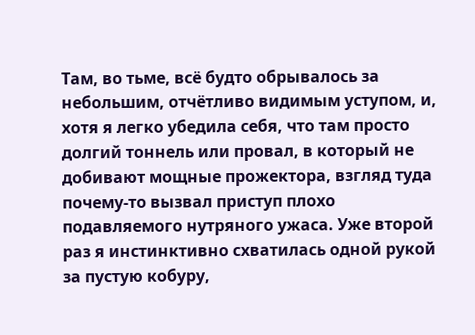Там, во тьме, всё будто обрывалось за небольшим, отчётливо видимым уступом, и, хотя я легко убедила себя, что там просто долгий тоннель или провал, в который не добивают мощные прожектора, взгляд туда почему-то вызвал приступ плохо подавляемого нутряного ужаса. Уже второй раз я инстинктивно схватилась одной рукой за пустую кобуру,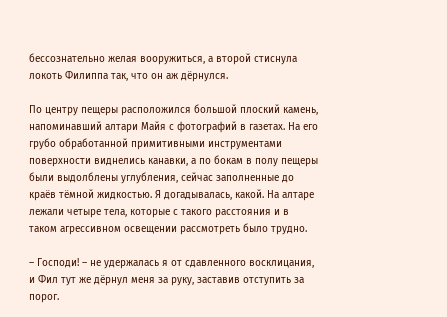бессознательно желая вооружиться, а второй стиснула локоть Филиппа так, что он аж дёрнулся.

По центру пещеры расположился большой плоский камень, напоминавший алтари Майя с фотографий в газетах. На его грубо обработанной примитивными инструментами поверхности виднелись канавки, а по бокам в полу пещеры были выдолблены углубления, сейчас заполненные до краёв тёмной жидкостью. Я догадывалась, какой. На алтаре лежали четыре тела, которые с такого расстояния и в таком агрессивном освещении рассмотреть было трудно.

– Господи! – не удержалась я от сдавленного восклицания, и Фил тут же дёрнул меня за руку, заставив отступить за порог.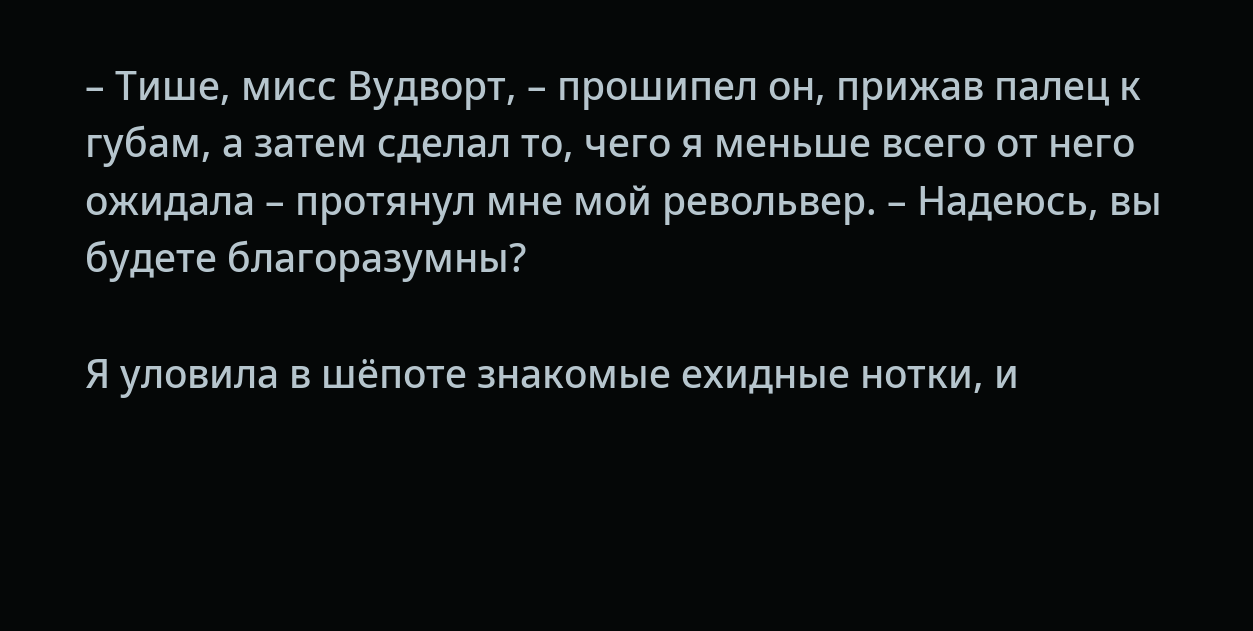– Тише, мисс Вудворт, – прошипел он, прижав палец к губам, а затем сделал то, чего я меньше всего от него ожидала – протянул мне мой револьвер. – Надеюсь, вы будете благоразумны?

Я уловила в шёпоте знакомые ехидные нотки, и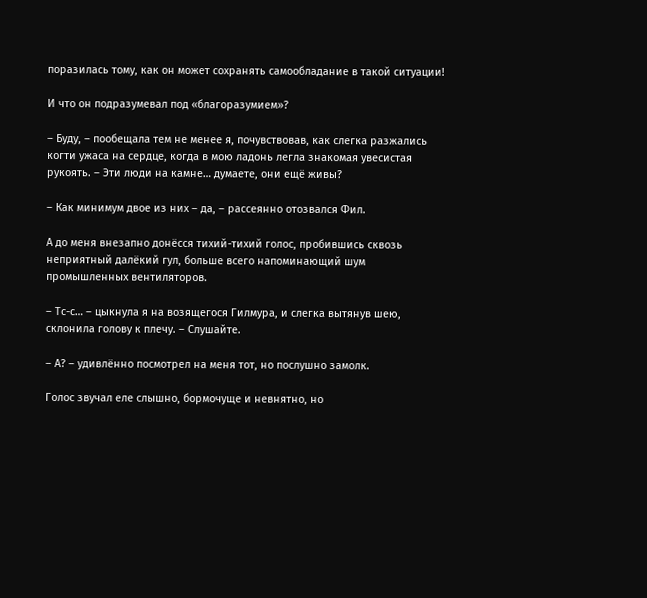поразилась тому, как он может сохранять самообладание в такой ситуации!

И что он подразумевал под «благоразумием»?

– Буду, – пообещала тем не менее я, почувствовав, как слегка разжались когти ужаса на сердце, когда в мою ладонь легла знакомая увесистая рукоять. – Эти люди на камне… думаете, они ещё живы?

– Как минимум двое из них – да, – рассеянно отозвался Фил.

А до меня внезапно донёсся тихий-тихий голос, пробившись сквозь неприятный далёкий гул, больше всего напоминающий шум промышленных вентиляторов.

– Тс-с… – цыкнула я на возящегося Гилмура, и слегка вытянув шею, склонила голову к плечу. – Слушайте.

– А? – удивлённо посмотрел на меня тот, но послушно замолк.

Голос звучал еле слышно, бормочуще и невнятно, но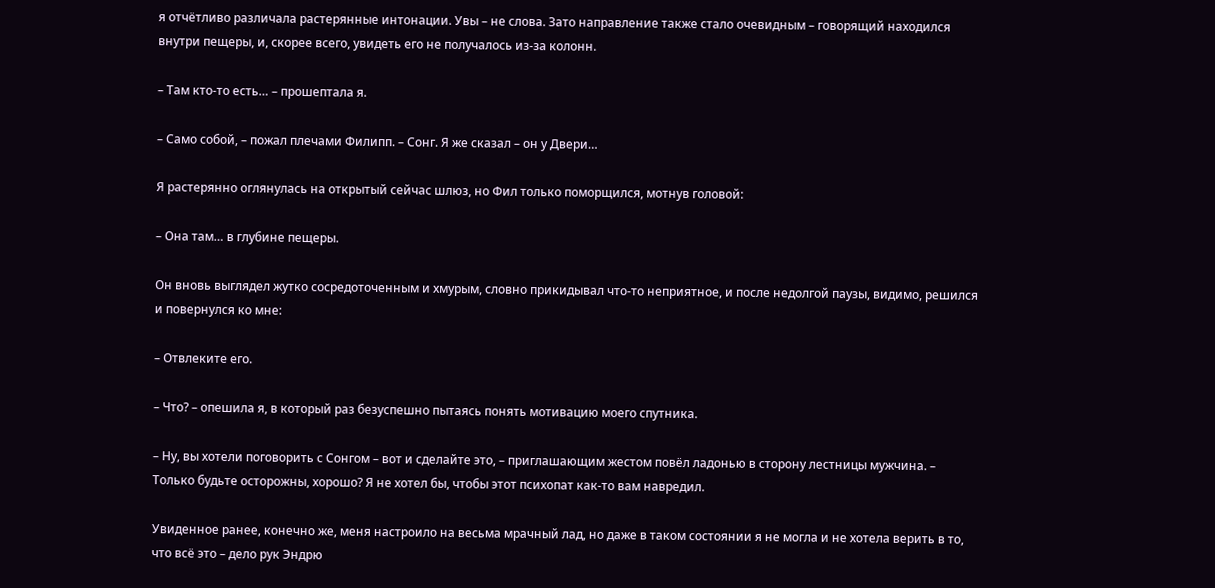я отчётливо различала растерянные интонации. Увы – не слова. Зато направление также стало очевидным – говорящий находился внутри пещеры, и, скорее всего, увидеть его не получалось из-за колонн.

– Там кто-то есть… – прошептала я.

– Само собой, – пожал плечами Филипп. – Сонг. Я же сказал – он у Двери…

Я растерянно оглянулась на открытый сейчас шлюз, но Фил только поморщился, мотнув головой:

– Она там… в глубине пещеры.

Он вновь выглядел жутко сосредоточенным и хмурым, словно прикидывал что-то неприятное, и после недолгой паузы, видимо, решился и повернулся ко мне:

– Отвлеките его.

– Что? – опешила я, в который раз безуспешно пытаясь понять мотивацию моего спутника.

– Ну, вы хотели поговорить с Сонгом – вот и сделайте это, – приглашающим жестом повёл ладонью в сторону лестницы мужчина. – Только будьте осторожны, хорошо? Я не хотел бы, чтобы этот психопат как-то вам навредил.

Увиденное ранее, конечно же, меня настроило на весьма мрачный лад, но даже в таком состоянии я не могла и не хотела верить в то, что всё это – дело рук Эндрю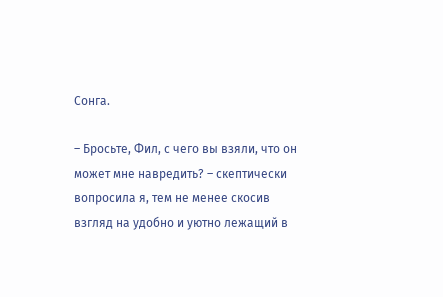Сонга.

– Бросьте, Фил, с чего вы взяли, что он может мне навредить? – скептически вопросила я, тем не менее скосив взгляд на удобно и уютно лежащий в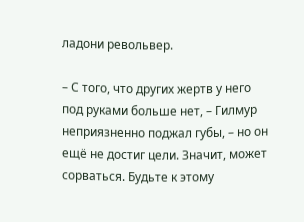ладони револьвер.

– С того, что других жертв у него под руками больше нет, – Гилмур неприязненно поджал губы, – но он ещё не достиг цели. Значит, может сорваться. Будьте к этому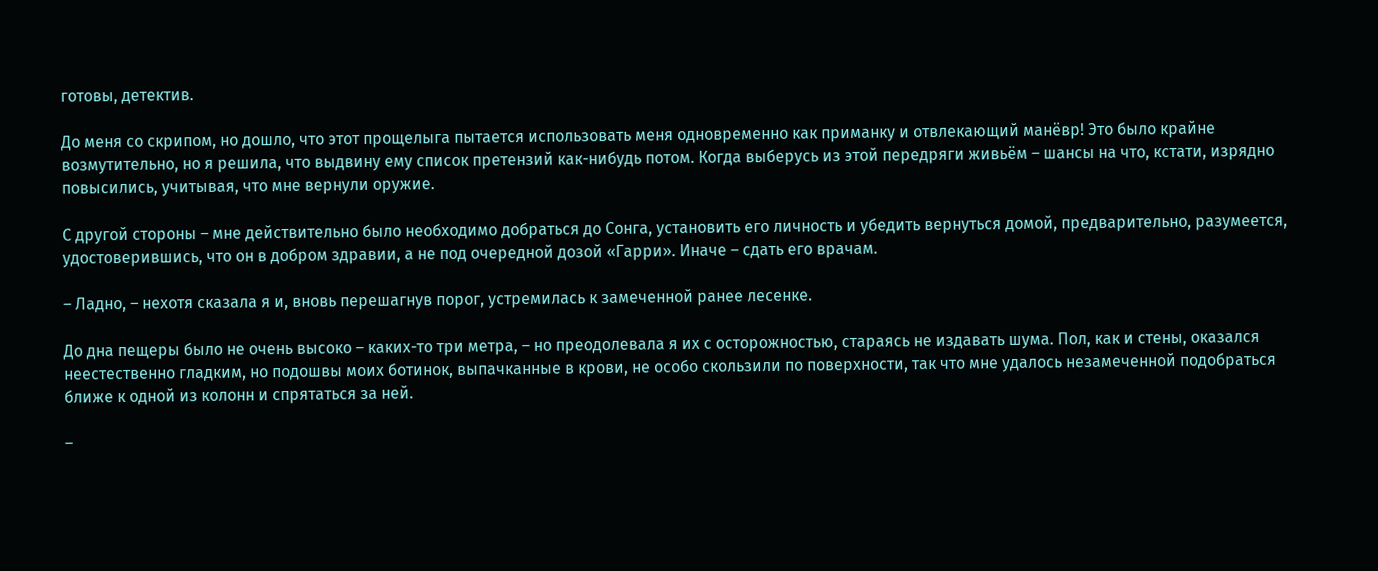готовы, детектив.

До меня со скрипом, но дошло, что этот прощелыга пытается использовать меня одновременно как приманку и отвлекающий манёвр! Это было крайне возмутительно, но я решила, что выдвину ему список претензий как-нибудь потом. Когда выберусь из этой передряги живьём – шансы на что, кстати, изрядно повысились, учитывая, что мне вернули оружие.

С другой стороны – мне действительно было необходимо добраться до Сонга, установить его личность и убедить вернуться домой, предварительно, разумеется, удостоверившись, что он в добром здравии, а не под очередной дозой «Гарри». Иначе – сдать его врачам.

– Ладно, – нехотя сказала я и, вновь перешагнув порог, устремилась к замеченной ранее лесенке.

До дна пещеры было не очень высоко – каких-то три метра, – но преодолевала я их с осторожностью, стараясь не издавать шума. Пол, как и стены, оказался неестественно гладким, но подошвы моих ботинок, выпачканные в крови, не особо скользили по поверхности, так что мне удалось незамеченной подобраться ближе к одной из колонн и спрятаться за ней.

–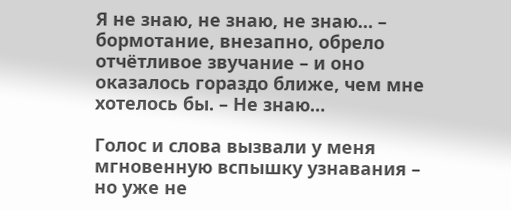Я не знаю, не знаю, не знаю… – бормотание, внезапно, обрело отчётливое звучание – и оно оказалось гораздо ближе, чем мне хотелось бы. – Не знаю…

Голос и слова вызвали у меня мгновенную вспышку узнавания – но уже не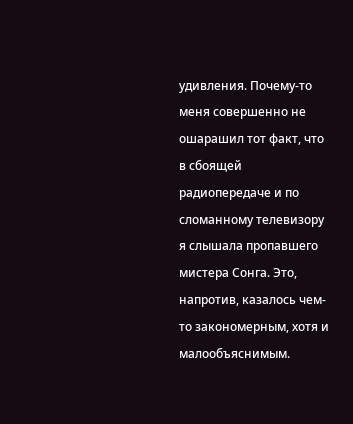удивления. Почему-то меня совершенно не ошарашил тот факт, что в сбоящей радиопередаче и по сломанному телевизору я слышала пропавшего мистера Сонга. Это, напротив, казалось чем-то закономерным, хотя и малообъяснимым.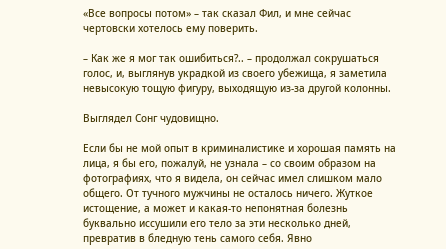«Все вопросы потом» – так сказал Фил, и мне сейчас чертовски хотелось ему поверить.

– Как же я мог так ошибиться?.. – продолжал сокрушаться голос, и, выглянув украдкой из своего убежища, я заметила невысокую тощую фигуру, выходящую из-за другой колонны.

Выглядел Сонг чудовищно.

Если бы не мой опыт в криминалистике и хорошая память на лица, я бы его, пожалуй, не узнала – со своим образом на фотографиях, что я видела, он сейчас имел слишком мало общего. От тучного мужчины не осталось ничего. Жуткое истощение, а может и какая-то непонятная болезнь буквально иссушили его тело за эти несколько дней, превратив в бледную тень самого себя. Явно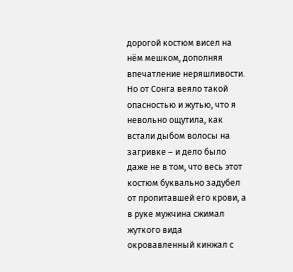дорогой костюм висел на нём мешком, дополняя впечатление неряшливости. Но от Сонга веяло такой опасностью и жутью, что я невольно ощутила, как встали дыбом волосы на загривке – и дело было даже не в том, что весь этот костюм буквально задубел от пропитавшей его крови, а в руке мужчина сжимал жуткого вида окровавленный кинжал с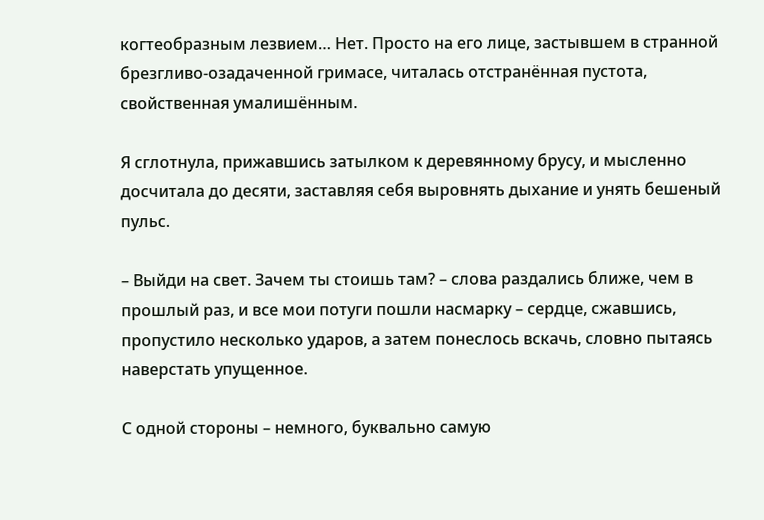когтеобразным лезвием… Нет. Просто на его лице, застывшем в странной брезгливо-озадаченной гримасе, читалась отстранённая пустота, свойственная умалишённым.

Я сглотнула, прижавшись затылком к деревянному брусу, и мысленно досчитала до десяти, заставляя себя выровнять дыхание и унять бешеный пульс.

– Выйди на свет. Зачем ты стоишь там? – слова раздались ближе, чем в прошлый раз, и все мои потуги пошли насмарку – сердце, сжавшись, пропустило несколько ударов, а затем понеслось вскачь, словно пытаясь наверстать упущенное.

С одной стороны – немного, буквально самую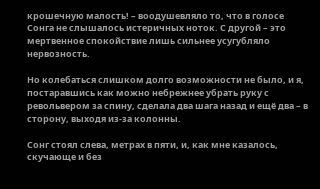крошечную малость! – воодушевляло то, что в голосе Сонга не слышалось истеричных ноток. С другой – это мертвенное спокойствие лишь сильнее усугубляло нервозность.

Но колебаться слишком долго возможности не было, и я, постаравшись как можно небрежнее убрать руку с револьвером за спину, сделала два шага назад и ещё два – в сторону, выходя из-за колонны.

Сонг стоял слева, метрах в пяти, и, как мне казалось, скучающе и без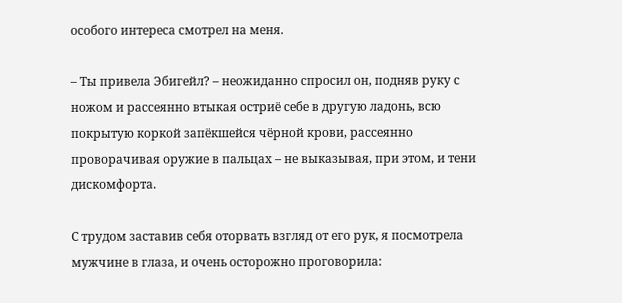особого интереса смотрел на меня.

– Ты привела Эбигейл? – неожиданно спросил он, подняв руку с ножом и рассеянно втыкая остриё себе в другую ладонь, всю покрытую коркой запёкшейся чёрной крови, рассеянно проворачивая оружие в пальцах – не выказывая, при этом, и тени дискомфорта.

С трудом заставив себя оторвать взгляд от его рук, я посмотрела мужчине в глаза, и очень осторожно проговорила: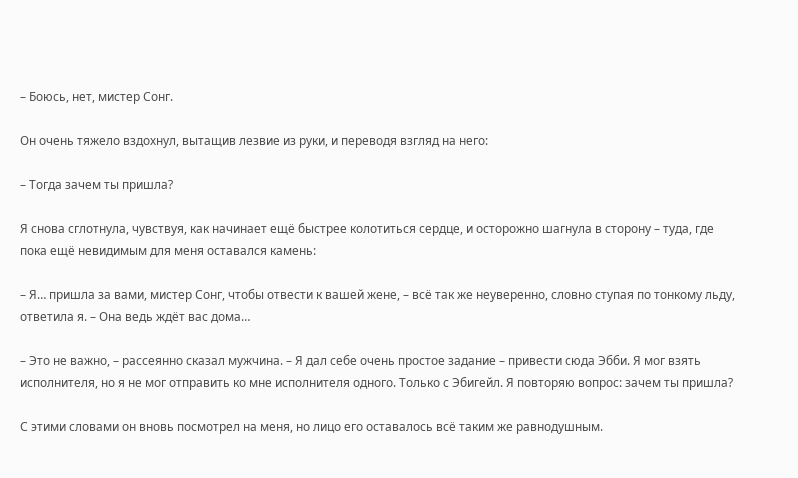– Боюсь, нет, мистер Сонг.

Он очень тяжело вздохнул, вытащив лезвие из руки, и переводя взгляд на него:

– Тогда зачем ты пришла?

Я снова сглотнула, чувствуя, как начинает ещё быстрее колотиться сердце, и осторожно шагнула в сторону – туда, где пока ещё невидимым для меня оставался камень:

– Я… пришла за вами, мистер Сонг, чтобы отвести к вашей жене, – всё так же неуверенно, словно ступая по тонкому льду, ответила я. – Она ведь ждёт вас дома…

– Это не важно, – рассеянно сказал мужчина. – Я дал себе очень простое задание – привести сюда Эбби. Я мог взять исполнителя, но я не мог отправить ко мне исполнителя одного. Только с Эбигейл. Я повторяю вопрос: зачем ты пришла?

С этими словами он вновь посмотрел на меня, но лицо его оставалось всё таким же равнодушным.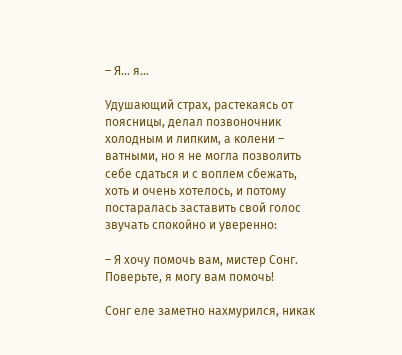– Я… я…

Удушающий страх, растекаясь от поясницы, делал позвоночник холодным и липким, а колени – ватными, но я не могла позволить себе сдаться и с воплем сбежать, хоть и очень хотелось, и потому постаралась заставить свой голос звучать спокойно и уверенно:

– Я хочу помочь вам, мистер Сонг. Поверьте, я могу вам помочь!

Сонг еле заметно нахмурился, никак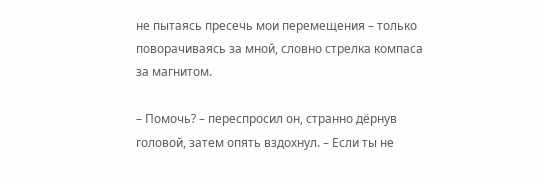не пытаясь пресечь мои перемещения – только поворачиваясь за мной, словно стрелка компаса за магнитом.

– Помочь? – переспросил он, странно дёрнув головой, затем опять вздохнул. – Если ты не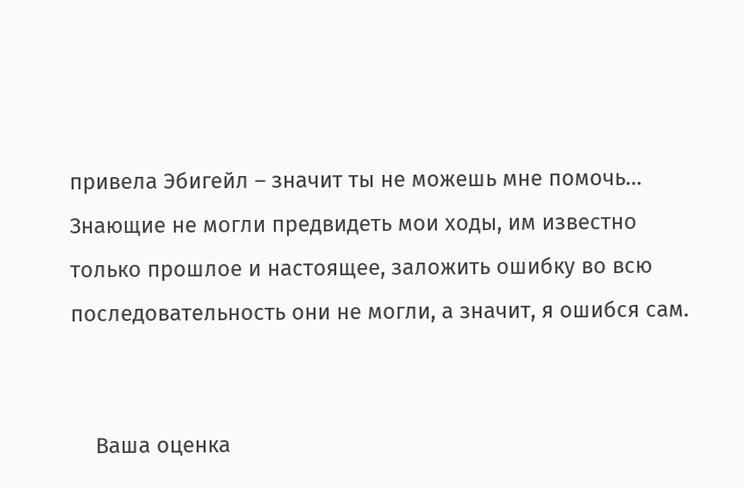привела Эбигейл – значит ты не можешь мне помочь… Знающие не могли предвидеть мои ходы, им известно только прошлое и настоящее, заложить ошибку во всю последовательность они не могли, а значит, я ошибся сам.


    Ваша оценка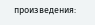произведения: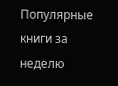Популярные книги за неделю